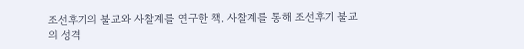조선후기의 불교와 사찰계를 연구한 책. 사찰계를 통해 조선후기 불교의 성격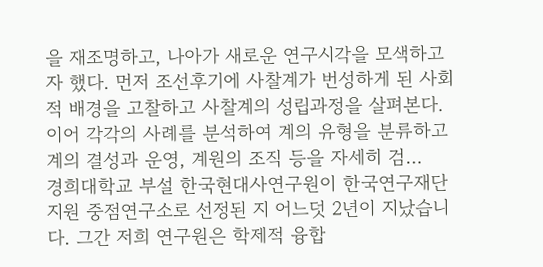을 재조명하고, 나아가 새로운 연구시각을 모색하고자 했다. 먼저 조선후기에 사찰계가 번성하게 된 사회적 배경을 고찰하고 사찰계의 성립과정을 살펴본다. 이어 각각의 사례를 분석하여 계의 유형을 분류하고 계의 결성과 운영, 계원의 조직 등을 자세히 검…
경희대학교 부설 한국현대사연구원이 한국연구재단 지원 중점연구소로 선정된 지 어느덧 2년이 지났습니다. 그간 저희 연구원은 학제적 융합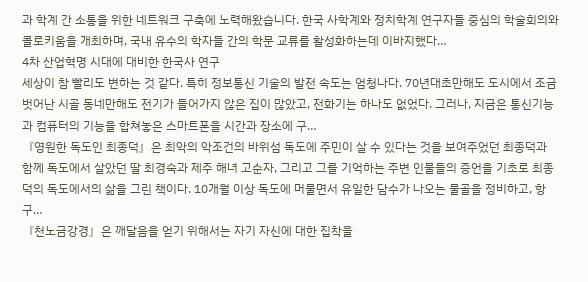과 학계 간 소통을 위한 네트워크 구축에 노력해왔습니다. 한국 사학계와 정치학계 연구자들 중심의 학술회의와 콜로키움을 개최하며, 국내 유수의 학자들 간의 학문 교류를 활성화하는데 이바지했다…
4차 산업혁명 시대에 대비한 한국사 연구
세상이 참 빨리도 변하는 것 같다. 특히 정보통신 기술의 발전 속도는 엄청나다. 70년대초만해도 도시에서 조금 벗어난 시골 동네만해도 전기가 들어가지 않은 집이 많았고, 전화기는 하나도 없었다. 그러나, 지금은 통신기능과 컴퓨터의 기능을 합쳐놓은 스마트폰을 시간과 장소에 구…
『영원한 독도인 최종덕』은 최악의 악조건의 바위섬 독도에 주민이 살 수 있다는 것을 보여주었던 최종덕과 함께 독도에서 살았던 딸 최경숙과 제주 해녀 고순자, 그리고 그를 기억하는 주변 인물들의 증언을 기초로 최종덕의 독도에서의 삶을 그린 책이다. 10개월 이상 독도에 머물면서 유일한 담수가 나오는 물골을 정비하고, 항구…
『천노금강경』은 깨달음을 얻기 위해서는 자기 자신에 대한 집착을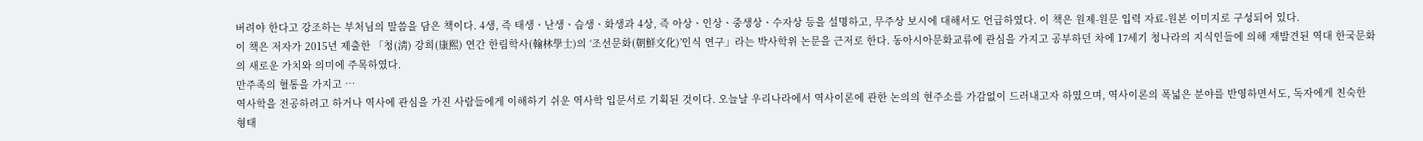버려야 한다고 강조하는 부처님의 말씀을 담은 책이다. 4생, 즉 태생ㆍ난생ㆍ습생ㆍ화생과 4상, 즉 아상ㆍ인상ㆍ중생상ㆍ수자상 등을 설명하고, 무주상 보시에 대해서도 언급하였다. 이 책은 원제-원문 입력 자료-원본 이미지로 구성되어 있다.
이 책은 저자가 2015년 제출한 「청(淸) 강희(康熙) 연간 한림학사(翰林學士)의 ‘조선문화(朝鮮文化)’인식 연구」라는 박사학위 논문을 근저로 한다. 동아시아문화교류에 관심을 가지고 공부하던 차에 17세기 청나라의 지식인들에 의해 재발견된 역대 한국문화의 새로운 가치와 의미에 주목하였다.
만주족의 혈통을 가지고 …
역사학을 전공하려고 하거나 역사에 관심을 가진 사람들에게 이해하기 쉬운 역사학 입문서로 기획된 것이다. 오늘날 우리나라에서 역사이론에 관한 논의의 현주소를 가감없이 드러내고자 하였으며, 역사이론의 폭넓은 분야를 반영하면서도, 독자에게 친숙한 형태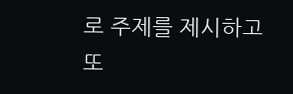로 주제를 제시하고 또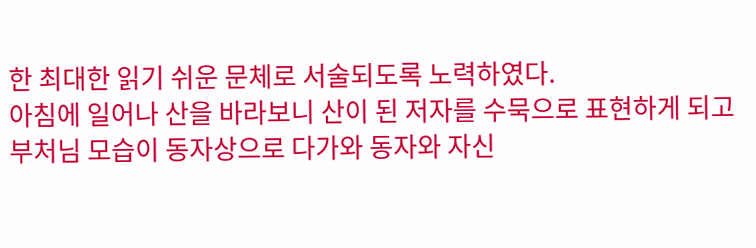한 최대한 읽기 쉬운 문체로 서술되도록 노력하였다.
아침에 일어나 산을 바라보니 산이 된 저자를 수묵으로 표현하게 되고 부처님 모습이 동자상으로 다가와 동자와 자신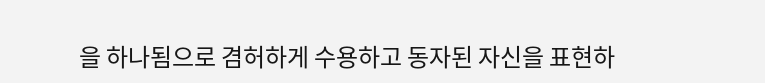을 하나됨으로 겸허하게 수용하고 동자된 자신을 표현하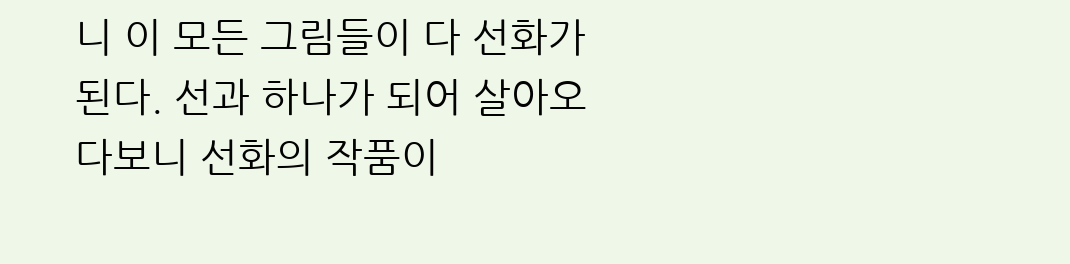니 이 모든 그림들이 다 선화가 된다. 선과 하나가 되어 살아오다보니 선화의 작품이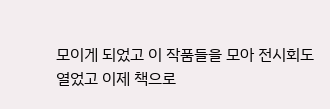모이게 되었고 이 작품들을 모아 전시회도 열었고 이제 책으로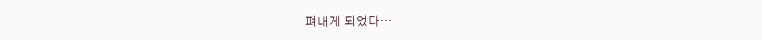펴내게 되었다…